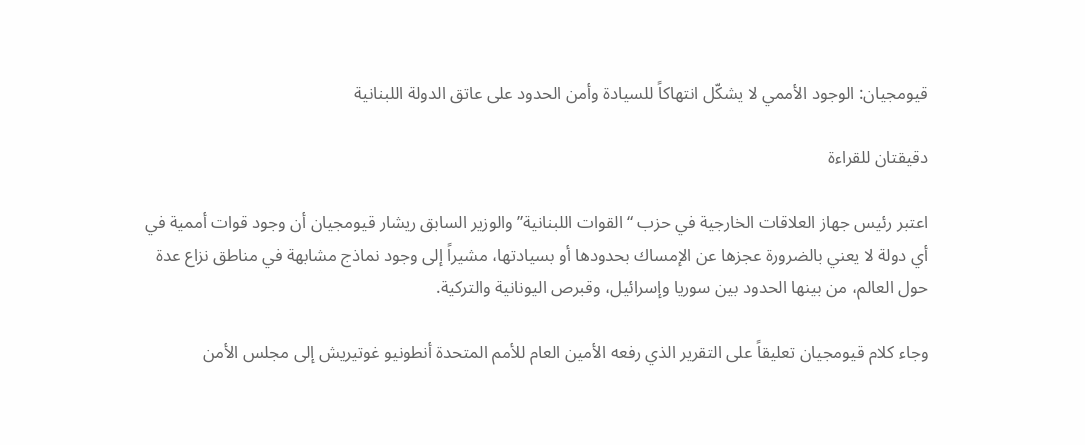قيومجيان: الوجود الأممي لا يشكّل انتهاكاً للسيادة وأمن الحدود على عاتق الدولة اللبنانية

دقيقتان للقراءة

اعتبر رئيس جهاز العلاقات الخارجية في حزب “القوات اللبنانية” والوزير السابق ريشار قيومجيان أن وجود قوات أممية في أي دولة لا يعني بالضرورة عجزها عن الإمساك بحدودها أو بسيادتها، مشيراً إلى وجود نماذج مشابهة في مناطق نزاع عدة حول العالم، من بينها الحدود بين سوريا وإسرائيل، وقبرص اليونانية والتركية.

وجاء كلام قيومجيان تعليقاً على التقرير الذي رفعه الأمين العام للأمم المتحدة أنطونيو غوتيريش إلى مجلس الأمن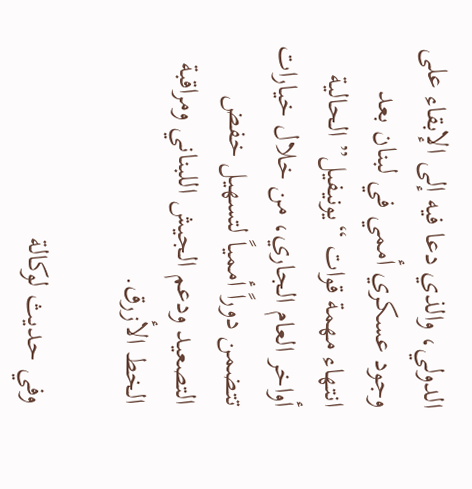الدولي، والذي دعا فيه إلى الإبقاء على وجود عسكري أممي في لبنان بعد انتهاء مهمة قوات “يونيفيل” الحالية أواخر العام الجاري، من خلال خيارات تتضمن دوراً أممياً لتسهيل خفض التصعيد ودعم الجيش اللبناني ومراقبة الخط الأزرق.

وفي حديث لوكالة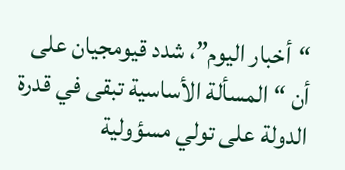“أخبار اليوم”، شدد قيومجيان على أن “المسألة الأساسية تبقى في قدرة الدولة على تولي مسؤولية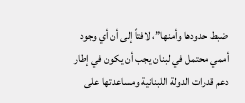ضبط حدودها وأمنها”، لافتاً إلى أن أي وجود أممي محتمل في لبنان يجب أن يكون في إطار دعم قدرات الدولة اللبنانية ومساعدتها على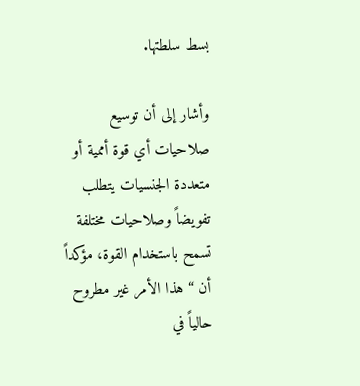بسط سلطتها.

وأشار إلى أن توسيع صلاحيات أي قوة أممية أو متعددة الجنسيات يتطلب تفويضاً وصلاحيات مختلفة تسمح باستخدام القوة، مؤكداً أن “هذا الأمر غير مطروح حالياً في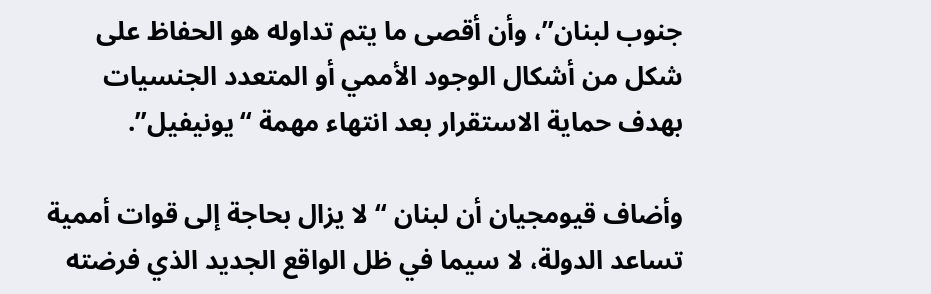جنوب لبنان”، وأن أقصى ما يتم تداوله هو الحفاظ على شكل من أشكال الوجود الأممي أو المتعدد الجنسيات بهدف حماية الاستقرار بعد انتهاء مهمة “يونيفيل”.

وأضاف قيومجيان أن لبنان “لا يزال بحاجة إلى قوات أممية تساعد الدولة، لا سيما في ظل الواقع الجديد الذي فرضته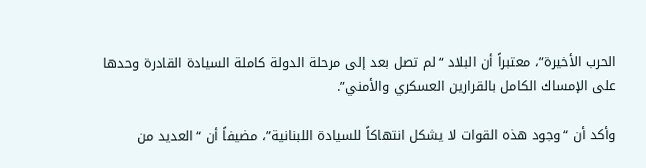الحرب الأخيرة”، معتبراً أن البلاد “لم تصل بعد إلى مرحلة الدولة كاملة السيادة القادرة وحدها على الإمساك الكامل بالقرارين العسكري والأمني”.

وأكد أن “وجود هذه القوات لا يشكل انتهاكاً للسيادة اللبنانية”، مضيفاً أن “العديد من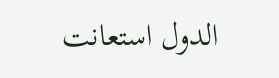الدول استعانت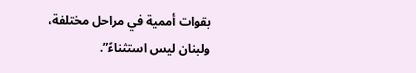بقوات أممية في مراحل مختلفة، ولبنان ليس استثناءً”.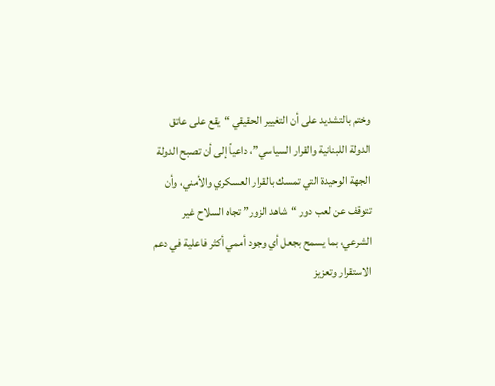وختم بالتشديد على أن التغيير الحقيقي “يقع على عاتق الدولة اللبنانية والقرار السياسي”، داعياً إلى أن تصبح الدولة الجهة الوحيدة التي تمسك بالقرار العسكري والأمني، وأن تتوقف عن لعب دور “شاهد الزور” تجاه السلاح غير الشرعي، بما يسمح بجعل أي وجود أممي أكثر فاعلية في دعم الاستقرار وتعزيز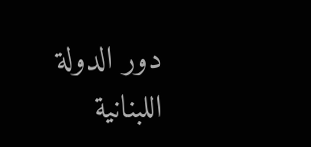دور الدولة اللبنانية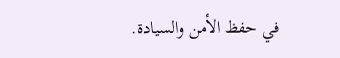في حفظ الأمن والسيادة.